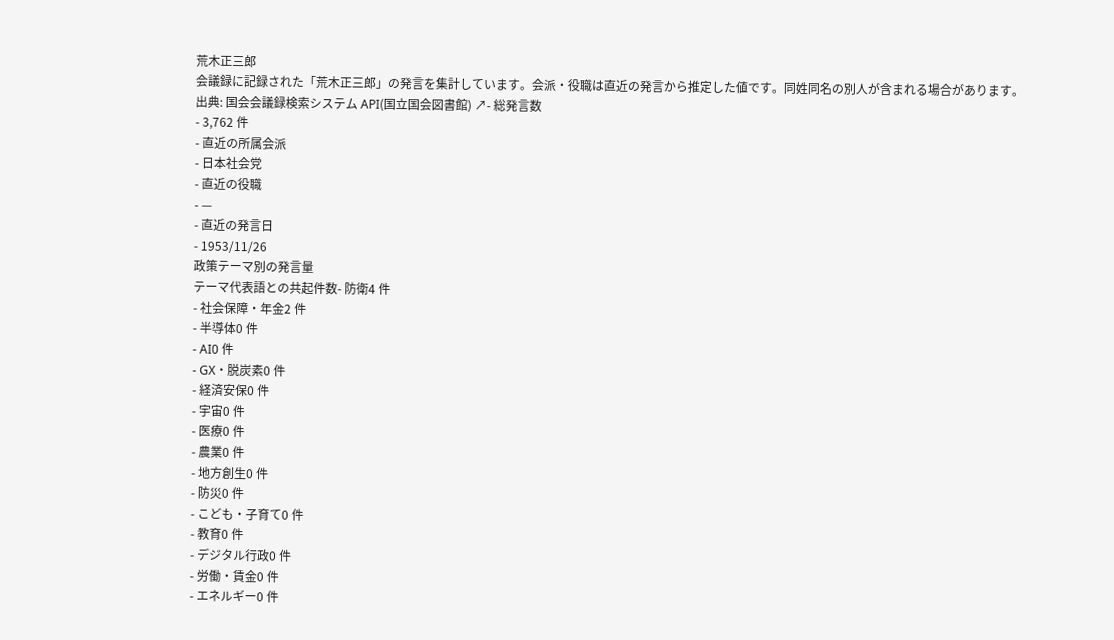荒木正三郎
会議録に記録された「荒木正三郎」の発言を集計しています。会派・役職は直近の発言から推定した値です。同姓同名の別人が含まれる場合があります。
出典: 国会会議録検索システム API(国立国会図書館) ↗- 総発言数
- 3,762 件
- 直近の所属会派
- 日本社会党
- 直近の役職
- —
- 直近の発言日
- 1953/11/26
政策テーマ別の発言量
テーマ代表語との共起件数- 防衛4 件
- 社会保障・年金2 件
- 半導体0 件
- AI0 件
- GX・脱炭素0 件
- 経済安保0 件
- 宇宙0 件
- 医療0 件
- 農業0 件
- 地方創生0 件
- 防災0 件
- こども・子育て0 件
- 教育0 件
- デジタル行政0 件
- 労働・賃金0 件
- エネルギー0 件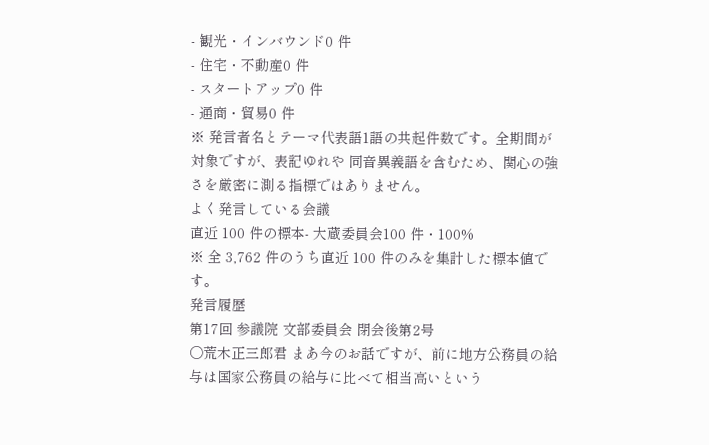- 観光・インバウンド0 件
- 住宅・不動産0 件
- スタートアップ0 件
- 通商・貿易0 件
※ 発言者名とテーマ代表語1語の共起件数です。全期間が対象ですが、表記ゆれや 同音異義語を含むため、関心の強さを厳密に測る指標ではありません。
よく発言している会議
直近 100 件の標本- 大蔵委員会100 件・100%
※ 全 3,762 件のうち直近 100 件のみを集計した標本値です。
発言履歴
第17回 参議院 文部委員会 閉会後第2号
○荒木正三郎君 まあ今のお話ですが、前に地方公務員の給与は国家公務員の給与に比べて相当高いという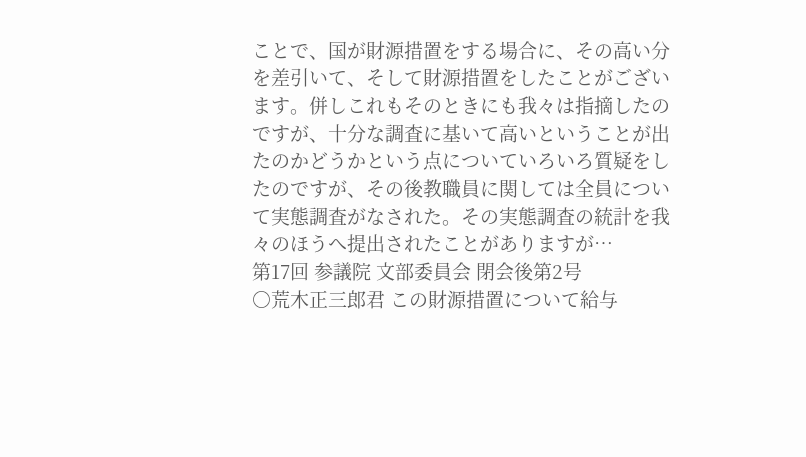ことで、国が財源措置をする場合に、その高い分を差引いて、そして財源措置をしたことがございます。併しこれもそのときにも我々は指摘したのですが、十分な調査に基いて高いということが出たのかどうかという点についていろいろ質疑をしたのですが、その後教職員に関しては全員について実態調査がなされた。その実態調査の統計を我々のほうへ提出されたことがありますが…
第17回 参議院 文部委員会 閉会後第2号
○荒木正三郎君 この財源措置について給与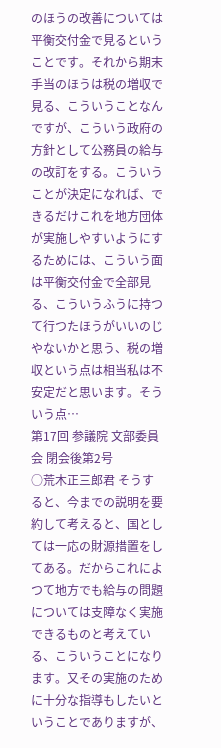のほうの改善については平衡交付金で見るということです。それから期末手当のほうは税の増収で見る、こういうことなんですが、こういう政府の方針として公務員の給与の改訂をする。こういうことが決定になれば、できるだけこれを地方団体が実施しやすいようにするためには、こういう面は平衡交付金で全部見る、こういうふうに持つて行つたほうがいいのじやないかと思う、税の増収という点は相当私は不安定だと思います。そういう点…
第17回 参議院 文部委員会 閉会後第2号
○荒木正三郎君 そうすると、今までの説明を要約して考えると、国としては一応の財源措置をしてある。だからこれによつて地方でも給与の問題については支障なく実施できるものと考えている、こういうことになります。又その実施のために十分な指導もしたいということでありますが、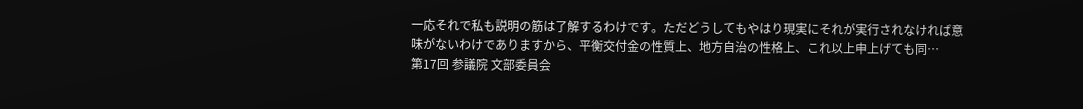一応それで私も説明の筋は了解するわけです。ただどうしてもやはり現実にそれが実行されなければ意味がないわけでありますから、平衡交付金の性質上、地方自治の性格上、これ以上申上げても同…
第17回 参議院 文部委員会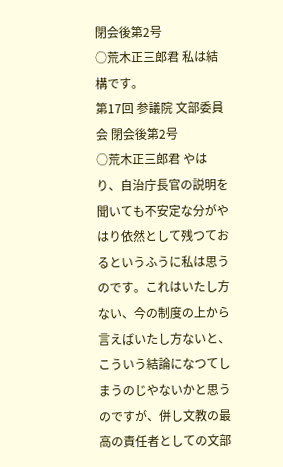閉会後第2号
○荒木正三郎君 私は結構です。
第17回 参議院 文部委員会 閉会後第2号
○荒木正三郎君 やはり、自治庁長官の説明を聞いても不安定な分がやはり依然として残つておるというふうに私は思うのです。これはいたし方ない、今の制度の上から言えばいたし方ないと、こういう結論になつてしまうのじやないかと思うのですが、併し文教の最高の責任者としての文部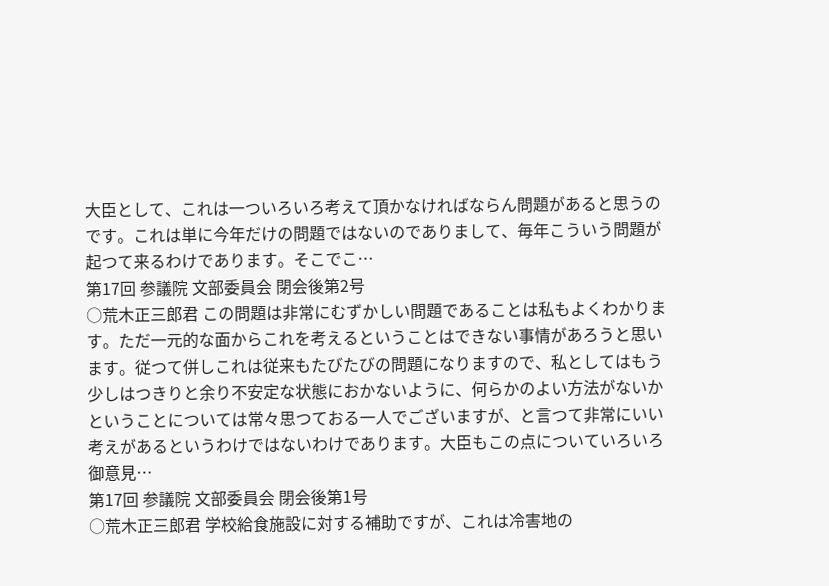大臣として、これは一ついろいろ考えて頂かなければならん問題があると思うのです。これは単に今年だけの問題ではないのでありまして、毎年こういう問題が起つて来るわけであります。そこでこ…
第17回 参議院 文部委員会 閉会後第2号
○荒木正三郎君 この問題は非常にむずかしい問題であることは私もよくわかります。ただ一元的な面からこれを考えるということはできない事情があろうと思います。従つて併しこれは従来もたびたびの問題になりますので、私としてはもう少しはつきりと余り不安定な状態におかないように、何らかのよい方法がないかということについては常々思つておる一人でございますが、と言つて非常にいい考えがあるというわけではないわけであります。大臣もこの点についていろいろ御意見…
第17回 参議院 文部委員会 閉会後第1号
○荒木正三郎君 学校給食施設に対する補助ですが、これは冷害地の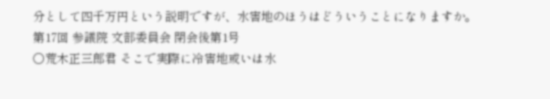分として四千万円という説明ですが、水害地のほうはどういうことになりますか。
第17回 参議院 文部委員会 閉会後第1号
○荒木正三郎君 そこで実際に冷害地或いは水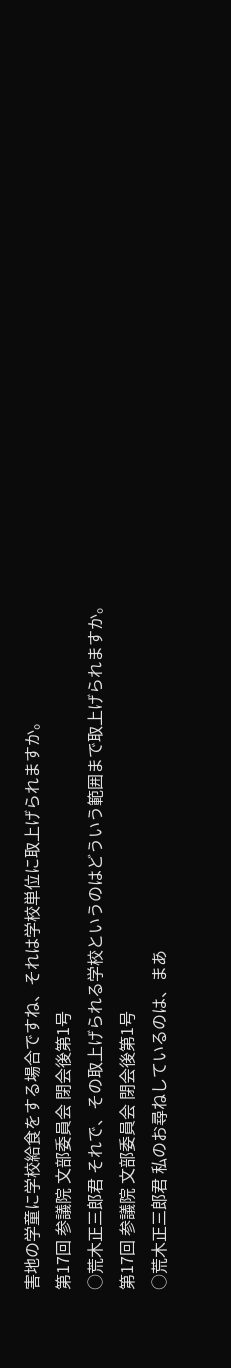害地の学童に学校給食をする場合ですね、それは学校単位に取上げられますか。
第17回 参議院 文部委員会 閉会後第1号
○荒木正三郎君 それで、その取上げられる学校というのはどういう範囲まで取上げられますか。
第17回 参議院 文部委員会 閉会後第1号
○荒木正三郎君 私のお尋ねしているのは、まあ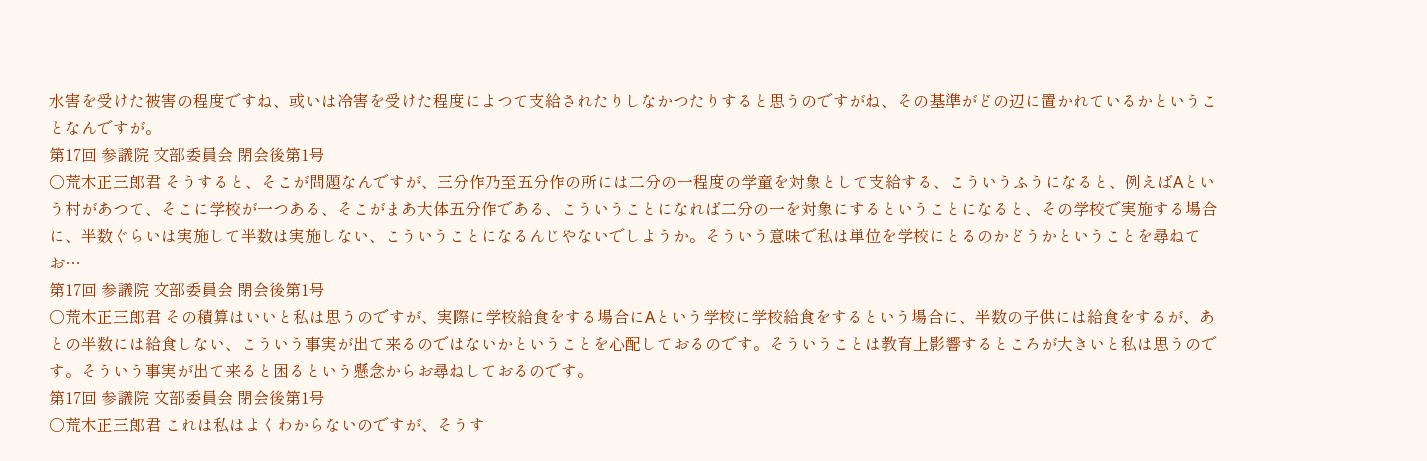水害を受けた被害の程度ですね、或いは冷害を受けた程度によつて支給されたりしなかつたりすると思うのですがね、その基準がどの辺に置かれているかということなんですが。
第17回 参議院 文部委員会 閉会後第1号
○荒木正三郎君 そうすると、そこが問題なんですが、三分作乃至五分作の所には二分の一程度の学童を対象として支給する、こういうふうになると、例えばAという村があつて、そこに学校が一つある、そこがまあ大体五分作である、こういうことになれば二分の一を対象にするということになると、その学校で実施する場合に、半数ぐらいは実施して半数は実施しない、こういうことになるんじやないでしようか。そういう意味で私は単位を学校にとるのかどうかということを尋ねてお…
第17回 参議院 文部委員会 閉会後第1号
○荒木正三郎君 その積算はいいと私は思うのですが、実際に学校給食をする場合にAという学校に学校給食をするという場合に、半数の子供には給食をするが、あとの半数には給食しない、こういう事実が出て来るのではないかということを心配しておるのです。そういうことは教育上影響するところが大きいと私は思うのです。そういう事実が出て来ると困るという懸念からお尋ねしておるのです。
第17回 参議院 文部委員会 閉会後第1号
○荒木正三郎君 これは私はよくわからないのですが、そうす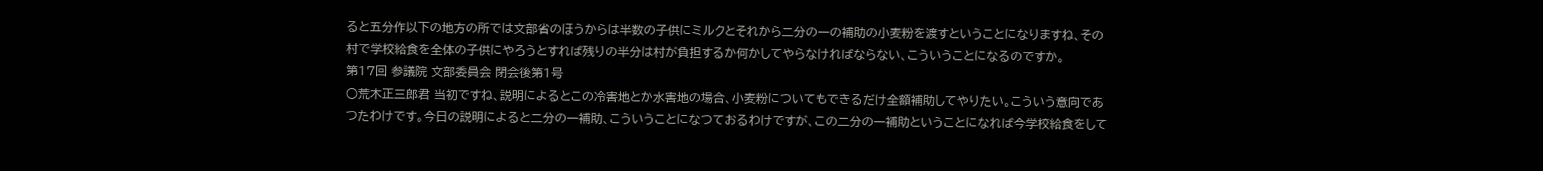ると五分作以下の地方の所では文部省のほうからは半数の子供にミルクとそれから二分の一の補助の小麦粉を渡すということになりますね、その村で学校給食を全体の子供にやろうとすれば残りの半分は村が負担するか何かしてやらなければならない、こういうことになるのですか。
第17回 参議院 文部委員会 閉会後第1号
○荒木正三郎君 当初ですね、説明によるとこの冷害地とか水害地の場合、小麦粉についてもできるだけ全額補助してやりたい。こういう意向であつたわけです。今日の説明によると二分の一補助、こういうことになつておるわけですが、この二分の一補助ということになれば今学校給食をして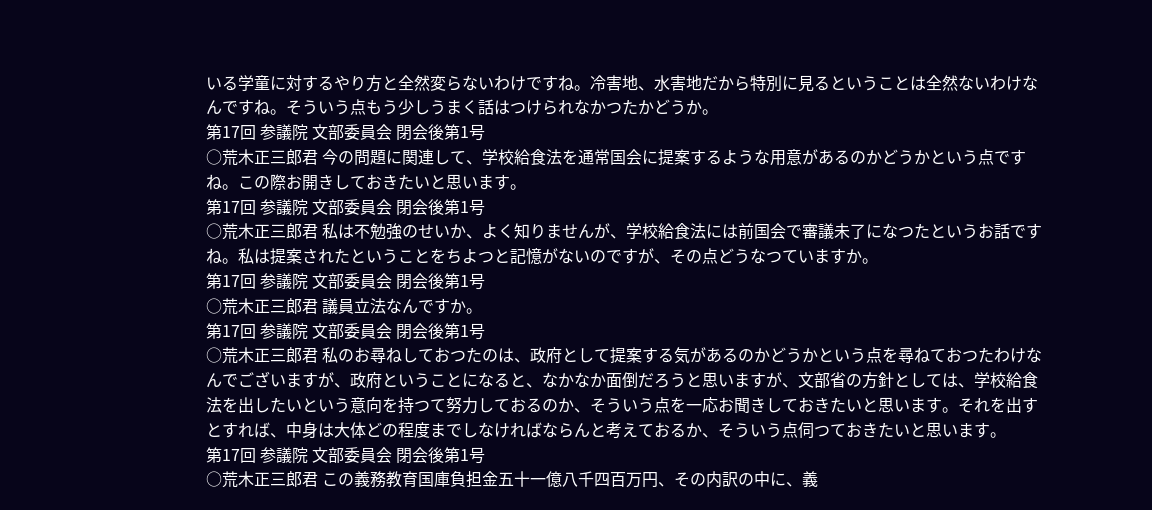いる学童に対するやり方と全然変らないわけですね。冷害地、水害地だから特別に見るということは全然ないわけなんですね。そういう点もう少しうまく話はつけられなかつたかどうか。
第17回 参議院 文部委員会 閉会後第1号
○荒木正三郎君 今の問題に関連して、学校給食法を通常国会に提案するような用意があるのかどうかという点ですね。この際お開きしておきたいと思います。
第17回 参議院 文部委員会 閉会後第1号
○荒木正三郎君 私は不勉強のせいか、よく知りませんが、学校給食法には前国会で審議未了になつたというお話ですね。私は提案されたということをちよつと記憶がないのですが、その点どうなつていますか。
第17回 参議院 文部委員会 閉会後第1号
○荒木正三郎君 議員立法なんですか。
第17回 参議院 文部委員会 閉会後第1号
○荒木正三郎君 私のお尋ねしておつたのは、政府として提案する気があるのかどうかという点を尋ねておつたわけなんでございますが、政府ということになると、なかなか面倒だろうと思いますが、文部省の方針としては、学校給食法を出したいという意向を持つて努力しておるのか、そういう点を一応お聞きしておきたいと思います。それを出すとすれば、中身は大体どの程度までしなければならんと考えておるか、そういう点伺つておきたいと思います。
第17回 参議院 文部委員会 閉会後第1号
○荒木正三郎君 この義務教育国庫負担金五十一億八千四百万円、その内訳の中に、義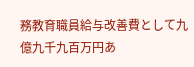務教育職員給与改善費として九億九千九百万円あ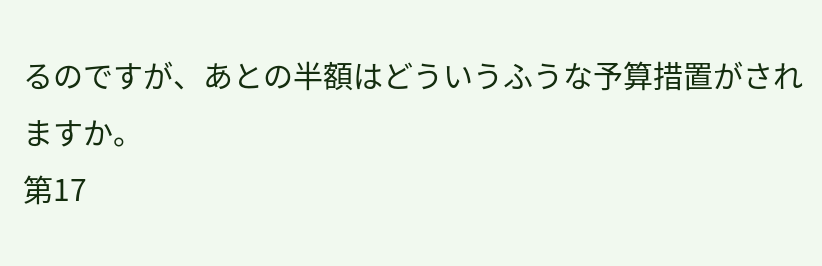るのですが、あとの半額はどういうふうな予算措置がされますか。
第17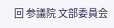回 参議院 文部委員会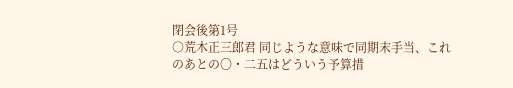閉会後第1号
○荒木正三郎君 同じような意味で同期末手当、これのあとの〇・二五はどういう予算措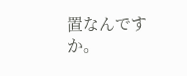置なんですか。